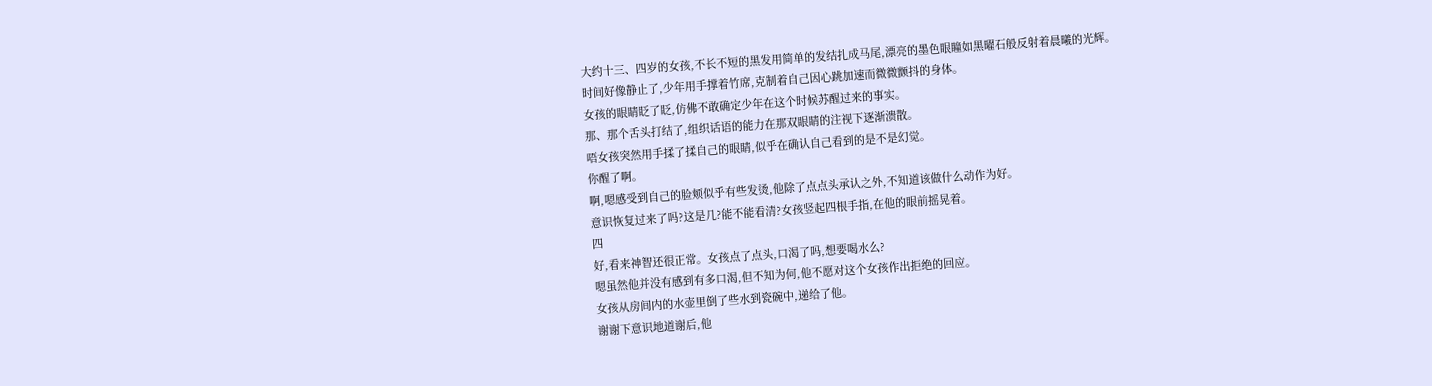大约十三、四岁的女孩,不长不短的黑发用简单的发结扎成马尾,漂亮的墨色眼瞳如黑曜石般反射着晨曦的光辉。
时间好像静止了,少年用手撑着竹席,克制着自己因心跳加速而微微颤抖的身体。
女孩的眼睛眨了眨,仿佛不敢确定少年在这个时候苏醒过来的事实。
那、那个舌头打结了,组织话语的能力在那双眼睛的注视下逐渐溃散。
唔女孩突然用手揉了揉自己的眼睛,似乎在确认自己看到的是不是幻觉。
你醒了啊。
啊,嗯感受到自己的脸颊似乎有些发烫,他除了点点头承认之外,不知道该做什么动作为好。
意识恢复过来了吗?这是几?能不能看清?女孩竖起四根手指,在他的眼前摇晃着。
四
好,看来神智还很正常。女孩点了点头,口渴了吗,想要喝水么?
嗯虽然他并没有感到有多口渴,但不知为何,他不愿对这个女孩作出拒绝的回应。
女孩从房间内的水壶里倒了些水到瓷碗中,递给了他。
谢谢下意识地道谢后,他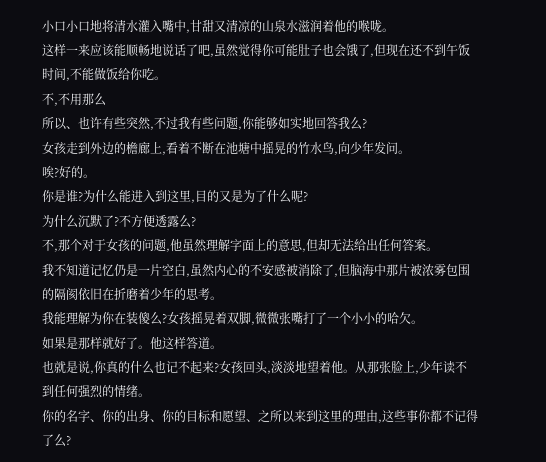小口小口地将清水灌入嘴中,甘甜又清凉的山泉水滋润着他的喉咙。
这样一来应该能顺畅地说话了吧,虽然觉得你可能肚子也会饿了,但现在还不到午饭时间,不能做饭给你吃。
不,不用那么
所以、也许有些突然,不过我有些问题,你能够如实地回答我么?
女孩走到外边的檐廊上,看着不断在池塘中摇晃的竹水鸟,向少年发问。
唉?好的。
你是谁?为什么能进入到这里,目的又是为了什么呢?
为什么沉默了?不方便透露么?
不,那个对于女孩的问题,他虽然理解字面上的意思,但却无法给出任何答案。
我不知道记忆仍是一片空白,虽然内心的不安感被消除了,但脑海中那片被浓雾包围的隔阂依旧在折磨着少年的思考。
我能理解为你在装傻么?女孩摇晃着双脚,微微张嘴打了一个小小的哈欠。
如果是那样就好了。他这样答道。
也就是说,你真的什么也记不起来?女孩回头,淡淡地望着他。从那张脸上,少年读不到任何强烈的情绪。
你的名字、你的出身、你的目标和愿望、之所以来到这里的理由,这些事你都不记得了么?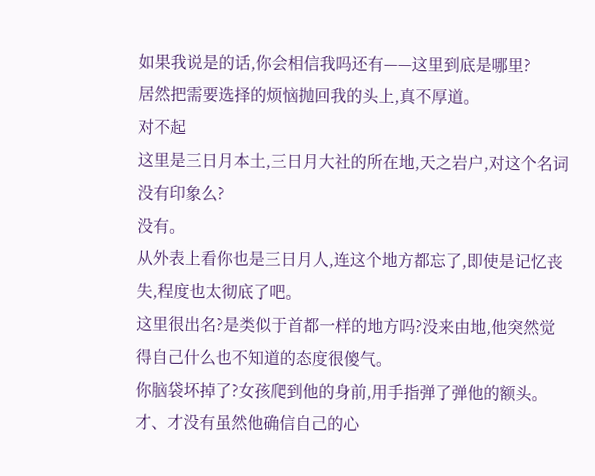如果我说是的话,你会相信我吗还有——这里到底是哪里?
居然把需要选择的烦恼抛回我的头上,真不厚道。
对不起
这里是三日月本土,三日月大社的所在地,天之岩户,对这个名词没有印象么?
没有。
从外表上看你也是三日月人,连这个地方都忘了,即使是记忆丧失,程度也太彻底了吧。
这里很出名?是类似于首都一样的地方吗?没来由地,他突然觉得自己什么也不知道的态度很傻气。
你脑袋坏掉了?女孩爬到他的身前,用手指弹了弹他的额头。
才、才没有虽然他确信自己的心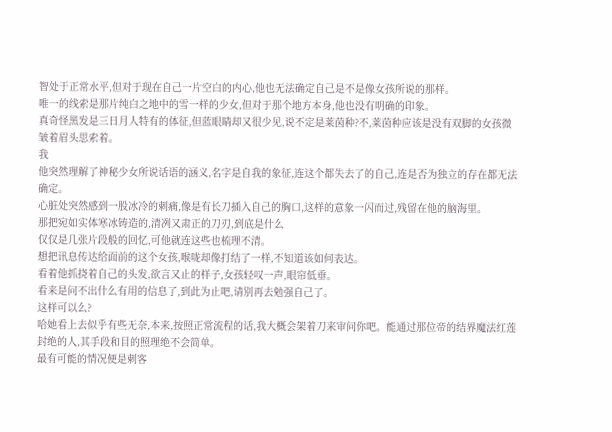智处于正常水平,但对于现在自己一片空白的内心,他也无法确定自己是不是像女孩所说的那样。
唯一的线索是那片纯白之地中的雪一样的少女,但对于那个地方本身,他也没有明确的印象。
真奇怪黑发是三日月人特有的体征,但蓝眼睛却又很少见,说不定是莱茵种?不,莱茵种应该是没有双脚的女孩微皱着眉头思索着。
我
他突然理解了神秘少女所说话语的涵义,名字是自我的象征,连这个都失去了的自己,连是否为独立的存在都无法确定。
心脏处突然感到一股冰冷的刺痛,像是有长刀插入自己的胸口,这样的意象一闪而过,残留在他的脑海里。
那把宛如实体寒冰铸造的,清冽又肃正的刀刃,到底是什么
仅仅是几张片段般的回忆,可他就连这些也梳理不清。
想把讯息传达给面前的这个女孩,喉咙却像打结了一样,不知道该如何表达。
看着他抓挠着自己的头发,欲言又止的样子,女孩轻叹一声,眼帘低垂。
看来是问不出什么有用的信息了,到此为止吧,请别再去勉强自己了。
这样可以么?
哈她看上去似乎有些无奈,本来,按照正常流程的话,我大概会架着刀来审问你吧。能通过那位帝的结界魔法红莲封绝的人,其手段和目的照理绝不会简单。
最有可能的情况便是刺客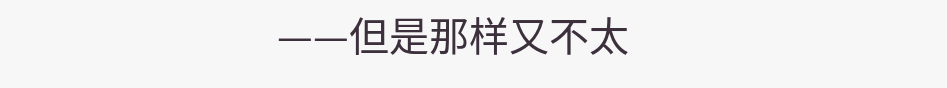——但是那样又不太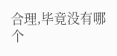合理,毕竟没有哪个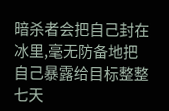暗杀者会把自己封在冰里,毫无防备地把自己暴露给目标整整七天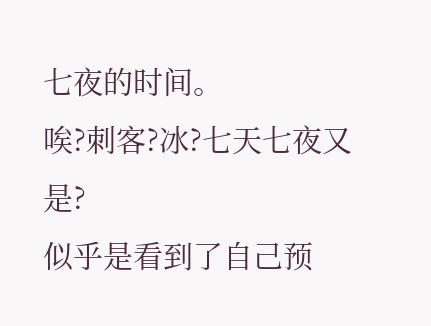七夜的时间。
唉?刺客?冰?七天七夜又是?
似乎是看到了自己预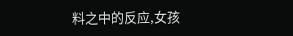料之中的反应,女孩